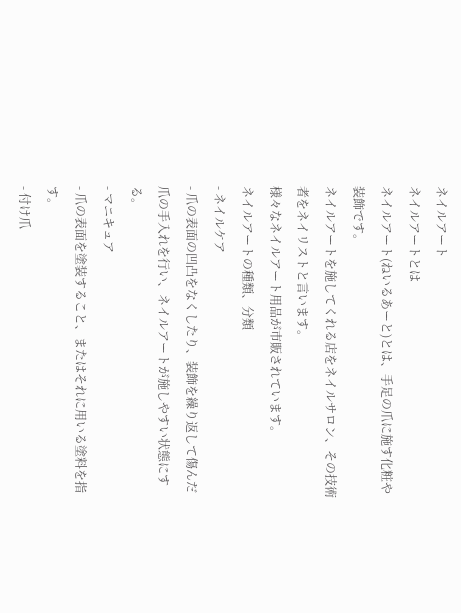ネイルアート
ネイルアートとは
ネイルアート(ねいるあーと)とは、手足の爪に施す化粧や装飾です。
ネイルアートを施してくれる店をネイルサロン、その技術者をネイリストと言います。
様々なネイルアート用品が市販されています。
ネイルアートの種類、分類
- ネイルケア
- 爪の表面の凹凸をなくしたり、装飾を繰り返して傷んだ爪の手入れを行い、ネイルアートが施しやすい状態にする。
- マニキュア
- 爪の表面を塗装すること、またはそれに用いる塗料を指す。
- 付け爪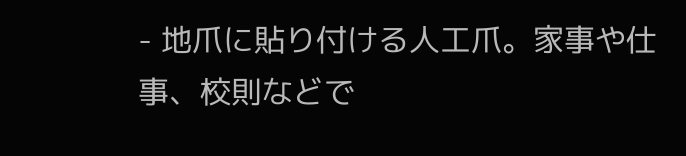- 地爪に貼り付ける人工爪。家事や仕事、校則などで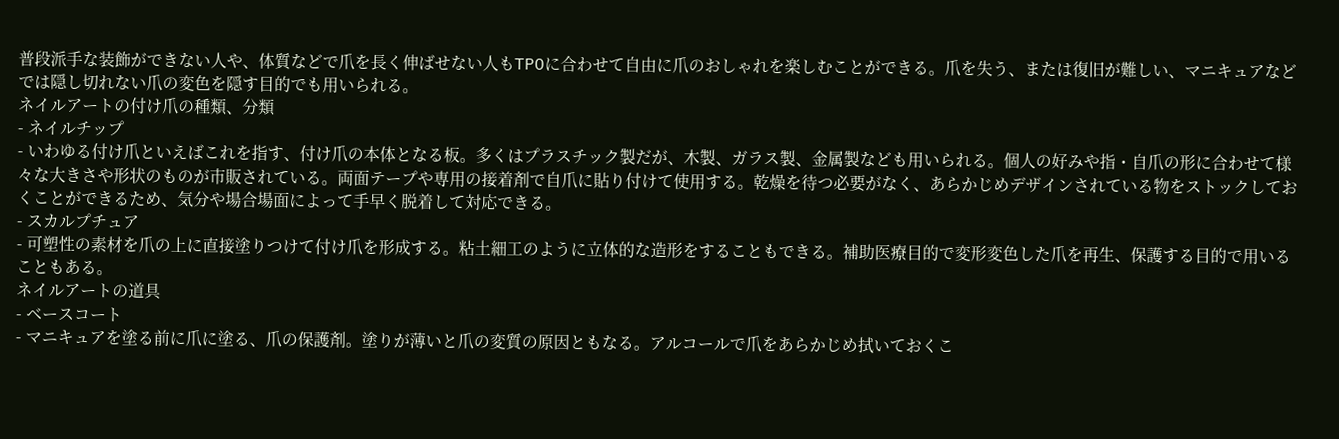普段派手な装飾ができない人や、体質などで爪を長く伸ばせない人もTPOに合わせて自由に爪のおしゃれを楽しむことができる。爪を失う、または復旧が難しい、マニキュアなどでは隠し切れない爪の変色を隠す目的でも用いられる。
ネイルアートの付け爪の種類、分類
- ネイルチップ
- いわゆる付け爪といえばこれを指す、付け爪の本体となる板。多くはプラスチック製だが、木製、ガラス製、金属製なども用いられる。個人の好みや指・自爪の形に合わせて様々な大きさや形状のものが市販されている。両面テープや専用の接着剤で自爪に貼り付けて使用する。乾燥を待つ必要がなく、あらかじめデザインされている物をストックしておくことができるため、気分や場合場面によって手早く脱着して対応できる。
- スカルプチュア
- 可塑性の素材を爪の上に直接塗りつけて付け爪を形成する。粘土細工のように立体的な造形をすることもできる。補助医療目的で変形変色した爪を再生、保護する目的で用いることもある。
ネイルアートの道具
- ベースコート
- マニキュアを塗る前に爪に塗る、爪の保護剤。塗りが薄いと爪の変質の原因ともなる。アルコールで爪をあらかじめ拭いておくこ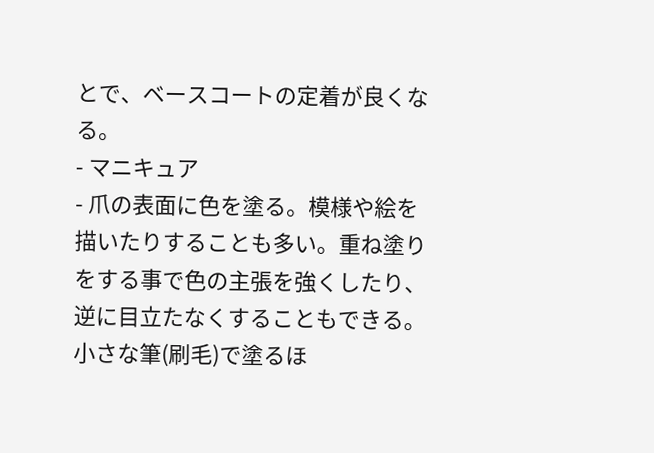とで、ベースコートの定着が良くなる。
- マニキュア
- 爪の表面に色を塗る。模様や絵を描いたりすることも多い。重ね塗りをする事で色の主張を強くしたり、逆に目立たなくすることもできる。小さな筆(刷毛)で塗るほ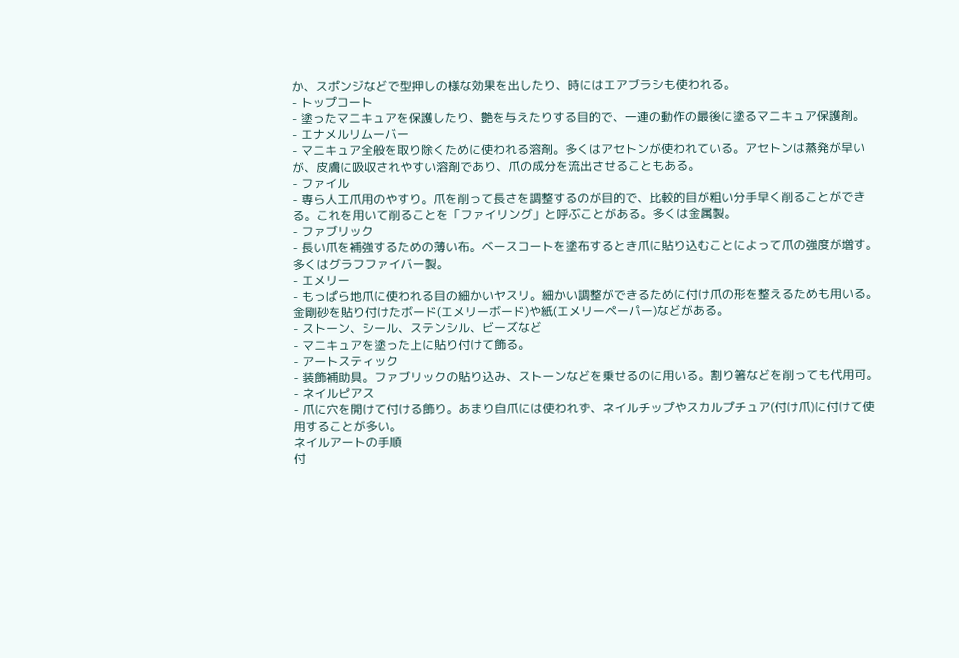か、スポンジなどで型押しの様な効果を出したり、時にはエアブラシも使われる。
- トップコート
- 塗ったマニキュアを保護したり、艶を与えたりする目的で、一連の動作の最後に塗るマニキュア保護剤。
- エナメルリムーバー
- マニキュア全般を取り除くために使われる溶剤。多くはアセトンが使われている。アセトンは蒸発が早いが、皮膚に吸収されやすい溶剤であり、爪の成分を流出させることもある。
- ファイル
- 専ら人工爪用のやすり。爪を削って長さを調整するのが目的で、比較的目が粗い分手早く削ることができる。これを用いて削ることを「ファイリング」と呼ぶことがある。多くは金属製。
- ファブリック
- 長い爪を補強するための薄い布。ベースコートを塗布するとき爪に貼り込むことによって爪の強度が増す。多くはグラフファイバー製。
- エメリー
- もっぱら地爪に使われる目の細かいヤスリ。細かい調整ができるために付け爪の形を整えるためも用いる。金剛砂を貼り付けたボード(エメリーボード)や紙(エメリーペーパー)などがある。
- ストーン、シール、ステンシル、ビーズなど
- マニキュアを塗った上に貼り付けて飾る。
- アートスティック
- 装飾補助具。ファブリックの貼り込み、ストーンなどを乗せるのに用いる。割り箸などを削っても代用可。
- ネイルピアス
- 爪に穴を開けて付ける飾り。あまり自爪には使われず、ネイルチップやスカルプチュア(付け爪)に付けて使用することが多い。
ネイルアートの手順
付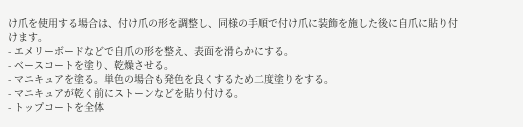け爪を使用する場合は、付け爪の形を調整し、同様の手順で付け爪に装飾を施した後に自爪に貼り付けます。
- エメリーボードなどで自爪の形を整え、表面を滑らかにする。
- ベースコートを塗り、乾燥させる。
- マニキュアを塗る。単色の場合も発色を良くするため二度塗りをする。
- マニキュアが乾く前にストーンなどを貼り付ける。
- トップコートを全体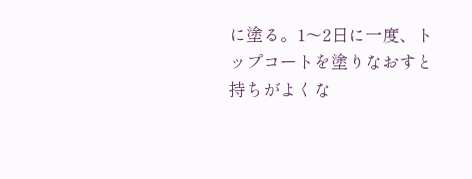に塗る。1〜2日に一度、トップコートを塗りなおすと持ちがよくな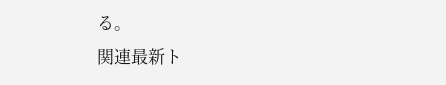る。
関連最新ト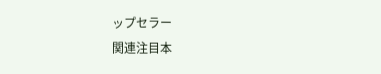ップセラー
関連注目本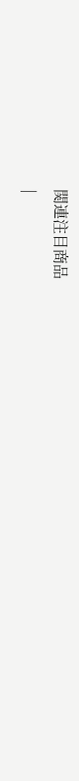関連注目商品
|